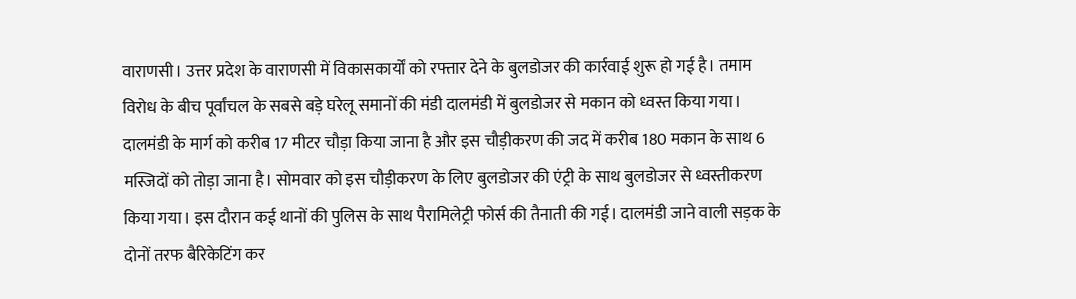वाराणसी। उत्तर प्रदेश के वाराणसी में विकासकार्यों को रफ्तार देने के बुलडोजर की कार्रवाई शुरू हो गई है। तमाम विरोध के बीच पूर्वांचल के सबसे बड़े घरेलू समानों की मंडी दालमंडी में बुलडोजर से मकान को ध्वस्त किया गया। दालमंडी के मार्ग को करीब 17 मीटर चौड़ा किया जाना है और इस चौड़ीकरण की जद में करीब 180 मकान के साथ 6 मस्जिदों को तोड़ा जाना है। सोमवार को इस चौड़ीकरण के लिए बुलडोजर की एंट्री के साथ बुलडोजर से ध्वस्तीकरण किया गया। इस दौरान कई थानों की पुलिस के साथ पैरामिलेट्री फोर्स की तैनाती की गई। दालमंडी जाने वाली सड़क के दोनों तरफ बैरिकेटिंग कर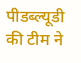पीडब्ल्यूडी की टीम ने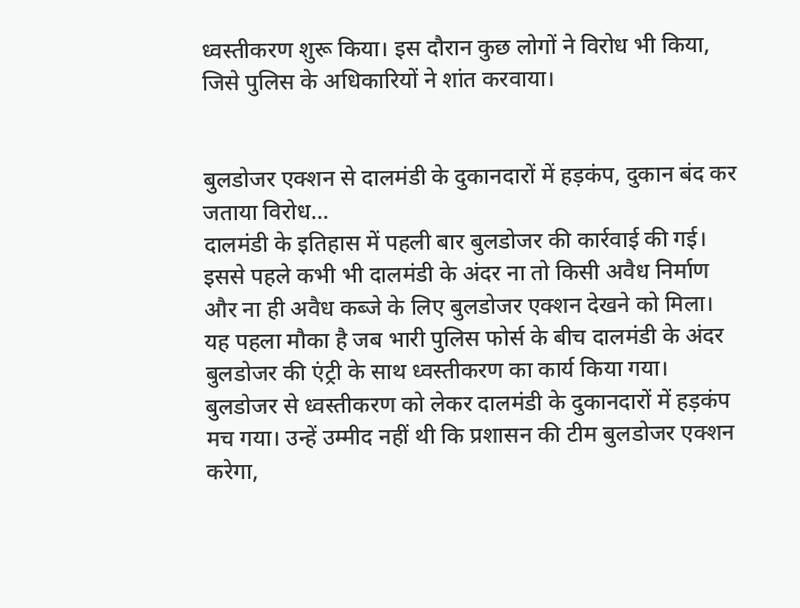ध्वस्तीकरण शुरू किया। इस दौरान कुछ लोगों ने विरोध भी किया, जिसे पुलिस के अधिकारियों ने शांत करवाया।


बुलडोजर एक्शन से दालमंडी के दुकानदारों में हड़कंप, दुकान बंद कर जताया विरोध…
दालमंडी के इतिहास में पहली बार बुलडोजर की कार्रवाई की गई। इससे पहले कभी भी दालमंडी के अंदर ना तो किसी अवैध निर्माण और ना ही अवैध कब्जे के लिए बुलडोजर एक्शन देखने को मिला। यह पहला मौका है जब भारी पुलिस फोर्स के बीच दालमंडी के अंदर बुलडोजर की एंट्री के साथ ध्वस्तीकरण का कार्य किया गया। बुलडोजर से ध्वस्तीकरण को लेकर दालमंडी के दुकानदारों में हड़कंप मच गया। उन्हें उम्मीद नहीं थी कि प्रशासन की टीम बुलडोजर एक्शन करेगा,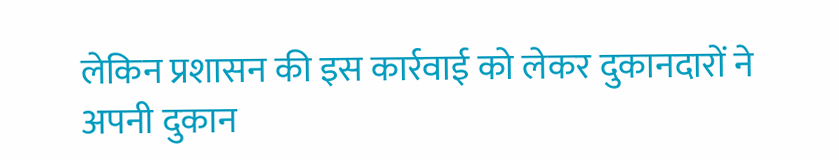लेकिन प्रशासन की इस कार्रवाई को लेकर दुकानदारों ने अपनी दुकान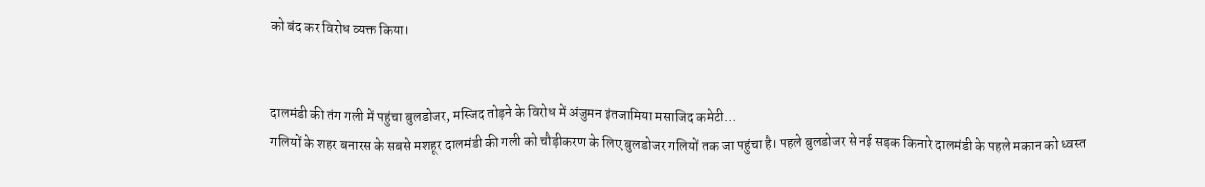को बंद कर विरोध व्यक्त किया।


दालमंडी की तंग गली में पहुंचा बुलडोजर, मस्जिद तोड़ने के विरोध में अंजुमन इंतजामिया मसाजिद कमेटी…
गलियों के शहर बनारस के सबसे मशहूर दालमंडी की गली को चौड़ीकरण के लिए बुलडोजर गलियों तक जा पहुंचा है। पहले बुलडोजर से नई सड़क किनारे दालमंडी के पहले मकान को ध्वस्त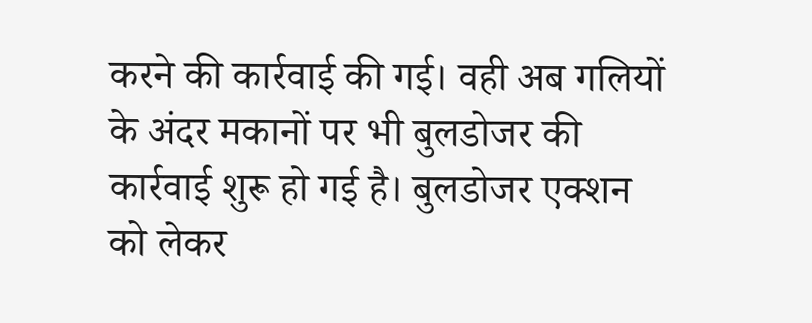करने की कार्रवाई की गई। वही अब गलियों के अंदर मकानों पर भी बुलडोजर की कार्रवाई शुरू हो गई है। बुलडोजर एक्शन को लेकर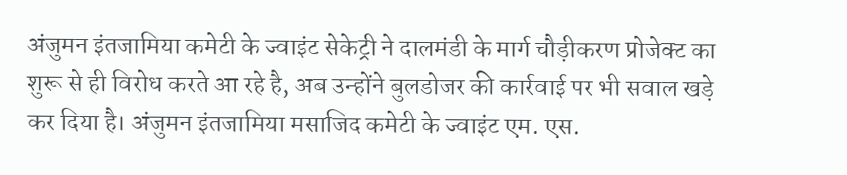अंजुमन इंतजामिया कमेटी के ज्वाइंट सेकेट्री ने दालमंडी के मार्ग चौड़ीकरण प्रोजेक्ट का शुरू से ही विरोध करते आ रहे है, अब उन्होंने बुलडोजर की कार्रवाई पर भी सवाल खड़े कर दिया है। अंजुमन इंतजामिया मसाजिद कमेटी के ज्वाइंट एम. एस.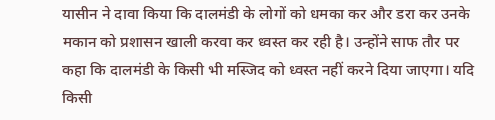यासीन ने दावा किया कि दालमंडी के लोगों को धमका कर और डरा कर उनके मकान को प्रशासन खाली करवा कर ध्वस्त कर रही है। उन्होंने साफ तौर पर कहा कि दालमंडी के किसी भी मस्जिद को ध्वस्त नहीं करने दिया जाएगा। यदि किसी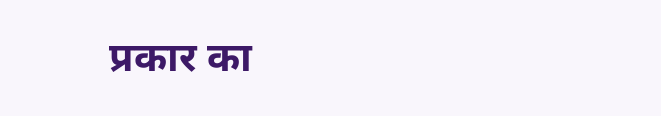प्रकार का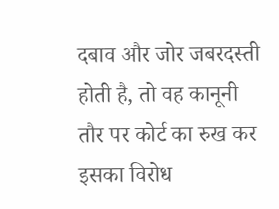दबाव और जोर जबरदस्ती होती है, तो वह कानूनी तौर पर कोर्ट का रुख कर इसका विरोध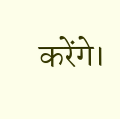करेंगे।